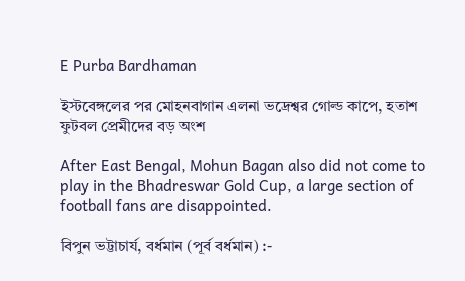E Purba Bardhaman

ইস্টবেঙ্গলের পর মোহনবাগান এলনা ভদ্রেশ্বর গোল্ড কাপে, হতাশ ফুটবল প্রেমীদের বড় অংশ

After East Bengal, Mohun Bagan also did not come to play in the Bhadreswar Gold Cup, a large section of football fans are disappointed.

বিপুন ভট্টাচার্য, বর্ধমান (পূর্ব বর্ধমান) :-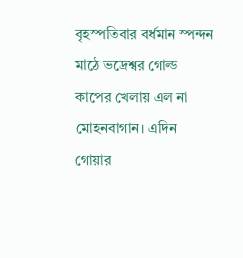বৃহস্পতিবার বর্ধমান স্পন্দন মাঠে ভদ্রেশ্বর গোল্ড কাপের খেলায় এল না মোহনবাগান। এদিন গোয়ার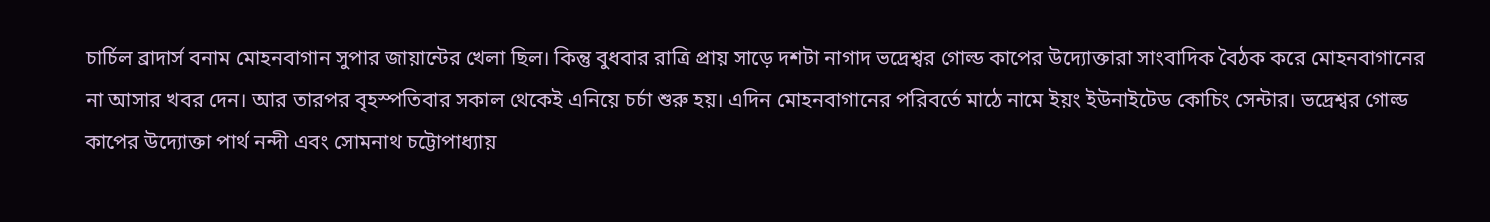চার্চিল ব্রাদার্স বনাম মোহনবাগান সুপার জায়ান্টের খেলা ছিল। কিন্তু বুধবার রাত্রি প্রায় সাড়ে দশটা নাগাদ ভদ্রেশ্বর গোল্ড কাপের উদ্যোক্তারা সাংবাদিক বৈঠক করে মোহনবাগানের না আসার খবর দেন। আর তারপর বৃহস্পতিবার সকাল থেকেই এনিয়ে চর্চা শুরু হয়। এদিন মোহনবাগানের পরিবর্তে মাঠে নামে ইয়ং ইউনাইটেড কোচিং সেন্টার। ভদ্রেশ্বর গোল্ড কাপের উদ্যোক্তা পার্থ নন্দী এবং সোমনাথ চট্টোপাধ্যায়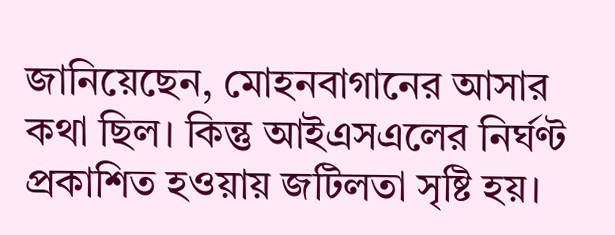জানিয়েছেন, মোহনবাগানের আসার কথা ছিল। কিন্তু আইএসএলের নির্ঘণ্ট প্রকাশিত হওয়ায় জটিলতা সৃষ্টি হয়।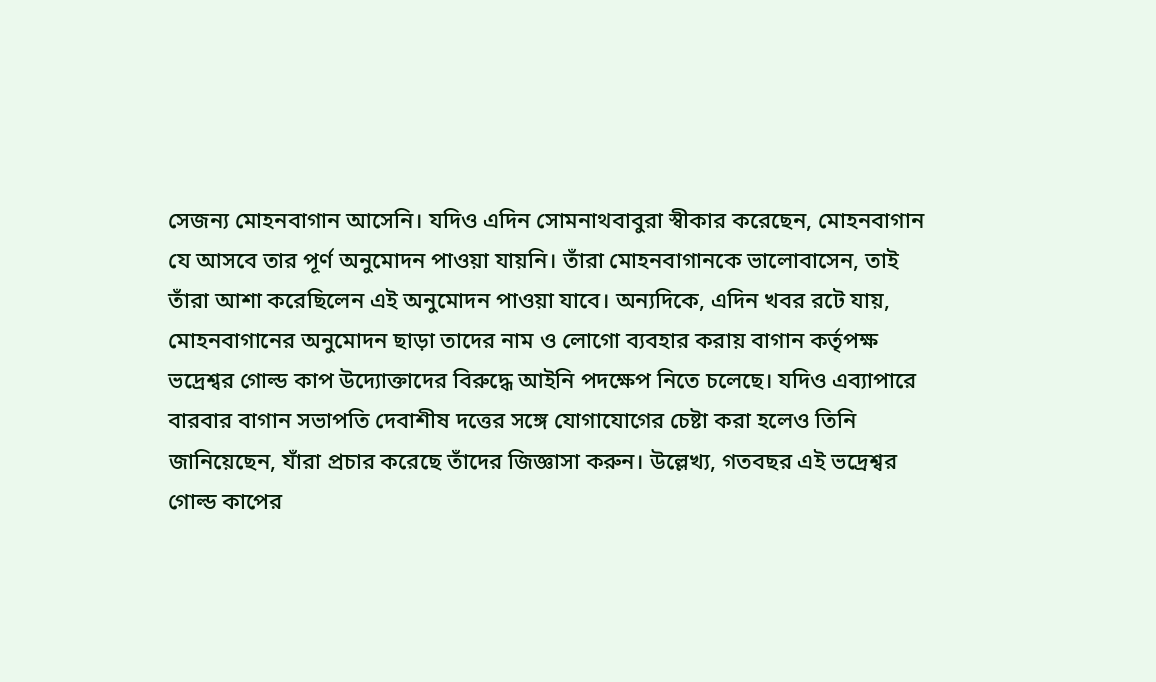সেজন্য মোহনবাগান আসেনি। যদিও এদিন সোমনাথবাবুরা স্বীকার করেছেন, মোহনবাগান যে আসবে তার পূর্ণ অনুমোদন পাওয়া যায়নি। তাঁরা মোহনবাগানকে ভালোবাসেন, তাই তাঁরা আশা করেছিলেন এই অনুমোদন পাওয়া যাবে। অন্যদিকে, এদিন খবর রটে যায়, মোহনবাগানের অনুমোদন ছাড়া তাদের নাম ও লোগো ব্যবহার করায় বাগান কর্তৃপক্ষ ভদ্রেশ্বর গোল্ড কাপ উদ্যোক্তাদের বিরুদ্ধে আইনি পদক্ষেপ নিতে চলেছে। যদিও এব্যাপারে বারবার বাগান সভাপতি দেবাশীষ দত্তের সঙ্গে যোগাযোগের চেষ্টা করা হলেও তিনি জানিয়েছেন, যাঁরা প্রচার করেছে তাঁদের জিজ্ঞাসা করুন। উল্লেখ্য, গতবছর এই ভদ্রেশ্বর গোল্ড কাপের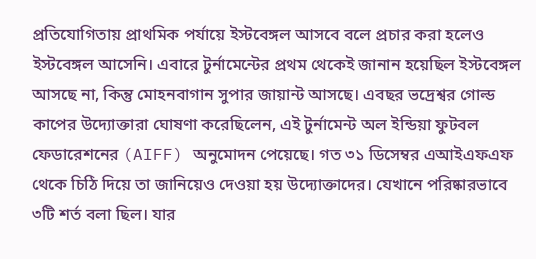প্রতিযোগিতায় প্রাথমিক পর্যায়ে ইস্টবেঙ্গল আসবে বলে প্রচার করা হলেও ইস্টবেঙ্গল আসেনি। এবারে টুর্নামেন্টের প্রথম থেকেই জানান হয়েছিল ইস্টবেঙ্গল আসছে না, কিন্তু মোহনবাগান সুপার জায়ান্ট আসছে। এবছর ভদ্রেশ্বর গোল্ড কাপের উদ্যোক্তারা ঘোষণা করেছিলেন, এই টুর্নামেন্ট অল ইন্ডিয়া ফুটবল ফেডারেশনের (AIFF) অনুমোদন পেয়েছে। গত ৩১ ডিসেম্বর এআইএফএফ থেকে চিঠি দিয়ে তা জানিয়েও দেওয়া হয় উদ্যোক্তাদের। যেখানে পরিষ্কারভাবে ৩টি শর্ত বলা ছিল। যার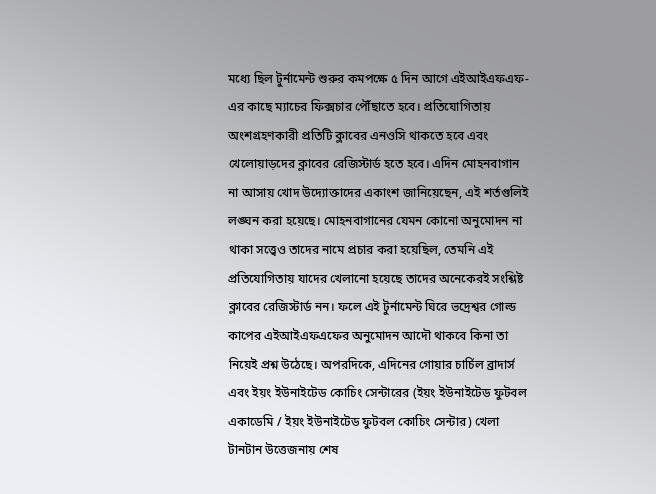মধ্যে ছিল টুর্নামেন্ট শুরুর কমপক্ষে ৫ দিন আগে এইআইএফএফ-এর কাছে ম্যাচের ফিক্সচার পৌঁছাতে হবে। প্রতিযোগিতায় অংশগ্রহণকারী প্রতিটি ক্লাবের এনওসি থাকতে হবে এবং খেলোয়াড়দের ক্লাবের রেজিস্টার্ড হতে হবে। এদিন মোহনবাগান না আসায় খোদ উদ্যোক্তাদের একাংশ জানিয়েছেন, এই শর্তগুলিই লঙ্ঘন করা হয়েছে। মোহনবাগানের যেমন কোনো অনুমোদন না থাকা সত্ত্বেও তাদের নামে প্রচার করা হয়েছিল, তেমনি এই প্রতিযোগিতায় যাদের খেলানো হয়েছে তাদের অনেকেরই সংশ্লিষ্ট ক্লাবের রেজিস্টার্ড নন। ফলে এই টুর্নামেন্ট ঘিরে ভদ্রেশ্বর গোল্ড কাপের এইআইএফএফের অনুমোদন আদৌ থাকবে কিনা তা নিয়েই প্রশ্ন উঠেছে। অপরদিকে, এদিনের গোয়ার চার্চিল ব্রাদার্স এবং ইয়ং ইউনাইটেড কোচিং সেন্টারের (ইয়ং ইউনাইটেড ফুটবল একাডেমি / ইয়ং ইউনাইটেড ফুটবল কোচিং সেন্টার) খেলা টানটান উত্তেজনায় শেষ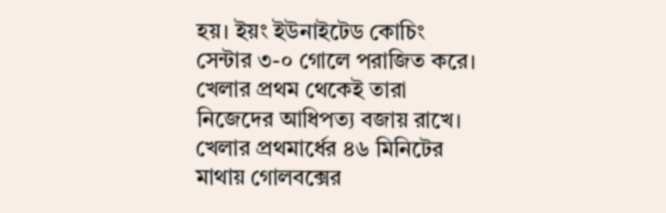হয়। ইয়ং ইউনাইটেড কোচিং সেন্টার ৩-০ গোলে পরাজিত করে। খেলার প্রথম থেকেই তারা নিজেদের আধিপত্য বজায় রাখে। খেলার প্রথমার্ধের ৪৬ মিনিটের মাথায় গোলবক্সের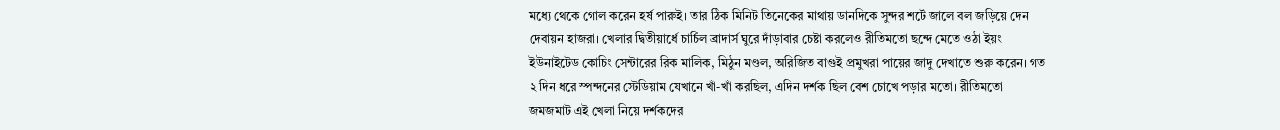মধ্যে থেকে গোল করেন হর্ষ পারুই। তার ঠিক মিনিট তিনেকের মাথায় ডানদিকে সুন্দর শর্টে জালে বল জড়িয়ে দেন দেবায়ন হাজরা। খেলার দ্বিতীয়ার্ধে চার্চিল ব্রাদার্স ঘুরে দাঁড়াবার চেষ্টা করলেও রীতিমতো ছন্দে মেতে ওঠা ইয়ং ইউনাইটেড কোচিং সেন্টারের রিক মালিক, মিঠুন মণ্ডল, অরিজিত বাগুই প্রমুখরা পায়ের জাদু দেখাতে শুরু করেন। গত ২ দিন ধরে স্পন্দনের স্টেডিয়াম যেখানে খাঁ-খাঁ করছিল, এদিন দর্শক ছিল বেশ চোখে পড়ার মতো। রীতিমতো জমজমাট এই খেলা নিয়ে দর্শকদের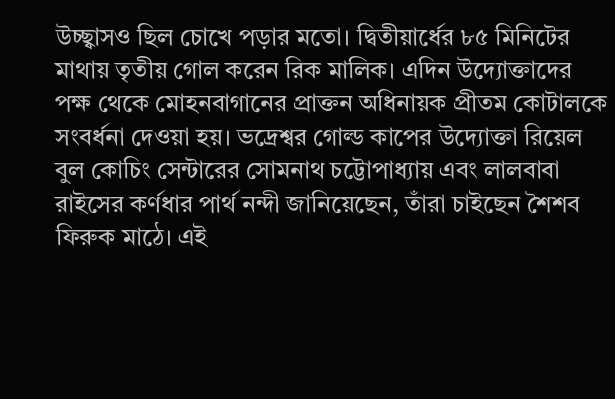উচ্ছ্বাসও ছিল চোখে পড়ার মতো। দ্বিতীয়ার্ধের ৮৫ মিনিটের মাথায় তৃতীয় গোল করেন রিক মালিক। এদিন উদ্যোক্তাদের পক্ষ থেকে মোহনবাগানের প্রাক্তন অধিনায়ক প্রীতম কোটালকে সংবর্ধনা দেওয়া হয়। ভদ্রেশ্বর গোল্ড কাপের উদ্যোক্তা রিয়েল বুল কোচিং সেন্টারের সোমনাথ চট্টোপাধ্যায় এবং লালবাবা রাইসের কর্ণধার পার্থ নন্দী জানিয়েছেন, তাঁরা চাইছেন শৈশব ফিরুক মাঠে। এই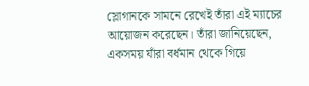স্লোগানকে সামনে রেখেই তাঁরা এই ম্যাচের আয়োজন করেছেন। তাঁরা জানিয়েছেন, একসময় যাঁরা বর্ধমান থেকে গিয়ে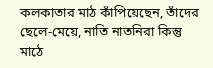কলকাতার মাঠ কাঁপিয়েছেন, তাঁদের ছেলে-মেয়ে, নাতি নাতনিরা কিন্তু মাঠে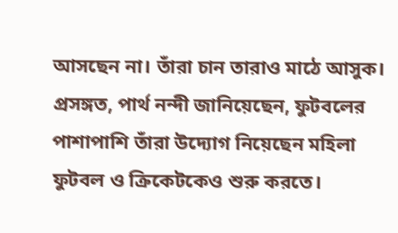আসছেন না। তাঁরা চান তারাও মাঠে আসুক। প্রসঙ্গত, পার্থ নন্দী জানিয়েছেন, ফুটবলের পাশাপাশি তাঁরা উদ্যোগ নিয়েছেন মহিলা ফুটবল ও ক্রিকেটকেও শুরু করতে।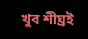খুব শীঘ্রই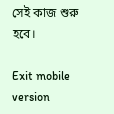সেই কাজ শুরু হবে।

Exit mobile version